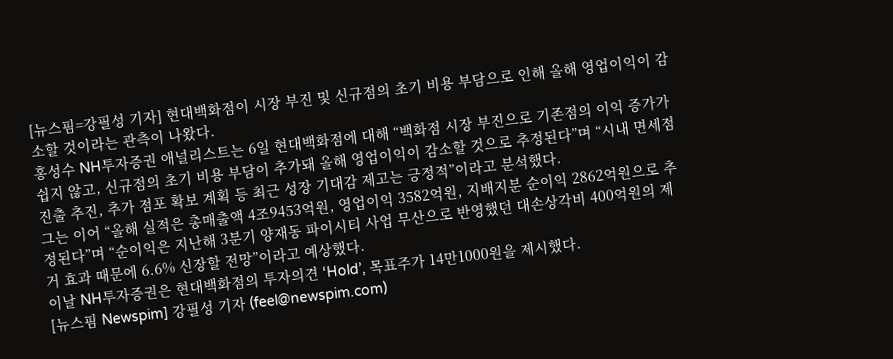[뉴스핌=강필성 기자] 현대백화점이 시장 부진 및 신규점의 초기 비용 부담으로 인해 올해 영업이익이 감소할 것이라는 관측이 나왔다.
홍성수 NH투자증권 애널리스트는 6일 현대백화점에 대해 “백화점 시장 부진으로 기존점의 이익 증가가 쉽지 않고, 신규점의 초기 비용 부담이 추가돼 올해 영업이익이 감소할 것으로 추정된다”며 “시내 면세점 진출 추진, 추가 점포 확보 계획 등 최근 성장 기대감 제고는 긍정적”이라고 분석했다.
그는 이어 “올해 실적은 총매출액 4조9453억원, 영업이익 3582억원, 지배지분 순이익 2862억원으로 추정된다”며 “순이익은 지난해 3분기 양재동 파이시티 사업 무산으로 반영했던 대손상각비 400억원의 제거 효과 때문에 6.6% 신장할 전망”이라고 예상했다.
이날 NH투자증권은 현대백화점의 투자의견 ‘Hold’, 목표주가 14만1000원을 제시했다.
[뉴스핌 Newspim] 강필성 기자 (feel@newspim.com)